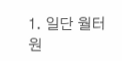1. 일단 월터 원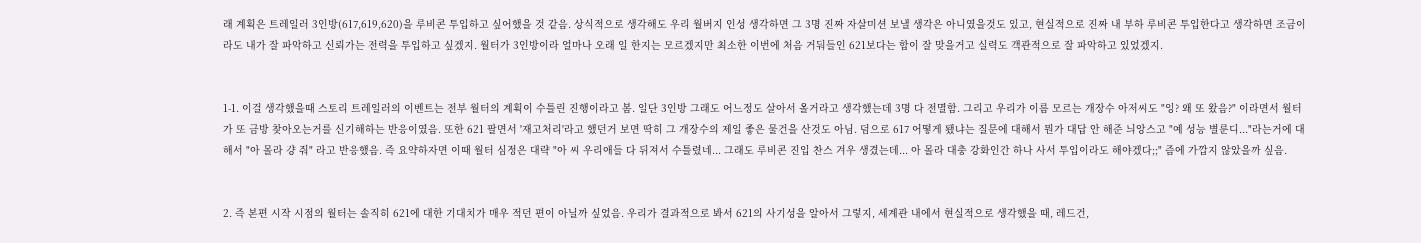래 계획은 트레일러 3인방(617,619,620)을 루비콘 투입하고 싶어했을 것 같음. 상식적으로 생각해도 우리 월버지 인성 생각하면 그 3명 진짜 자살미션 보낼 생각은 아니였을것도 있고, 현실적으로 진짜 내 부하 루비콘 투입한다고 생각하면 조금이라도 내가 잘 파악하고 신뢰가는 전력을 투입하고 싶겠지. 월터가 3인방이라 얼마나 오래 일 한지는 모르겠지만 최소한 이번에 처음 거둬들인 621보다는 합이 잘 맞을거고 실력도 객관적으로 잘 파악하고 있었겠지.


1-1. 이걸 생각했을때 스토리 트레일러의 이벤트는 전부 월터의 계획이 수틀린 진행이라고 봄. 일단 3인방 그래도 어느정도 살아서 올거라고 생각했는데 3명 다 전멸함. 그리고 우리가 이름 모르는 개장수 아저씨도 "잉? 왜 또 왔음?" 이라면서 월터가 또 금방 찾아오는거를 신기해하는 반응이였음. 또한 621 팔면서 '재고처리'라고 했던거 보면 딱히 그 개장수의 제일 좋은 물건을 산것도 아님. 덤으로 617 어떻게 됐냐는 질문에 대해서 뭔가 대답 안 해준 늬앙스고 "예 성능 별룬디..."라는거에 대해서 "아 몰라 걍 줘" 라고 반응했음. 즉 요약하자면 이때 월터 심정은 대략 "아 씨 우리애들 다 뒤져서 수틀렸네... 그래도 루비콘 진입 찬스 겨우 생겼는데... 아 몰라 대충 강화인간 하나 사서 투입이라도 해야겠다;;" 즘에 가깝지 않았을까 싶음.


2. 즉 본편 시작 시점의 월터는 솔직히 621에 대한 기대치가 매우 적던 편이 아닐까 싶었음. 우리가 결과적으로 봐서 621의 사기성을 알아서 그렇지, 세계관 내에서 현실적으로 생각했을 때, 레드건,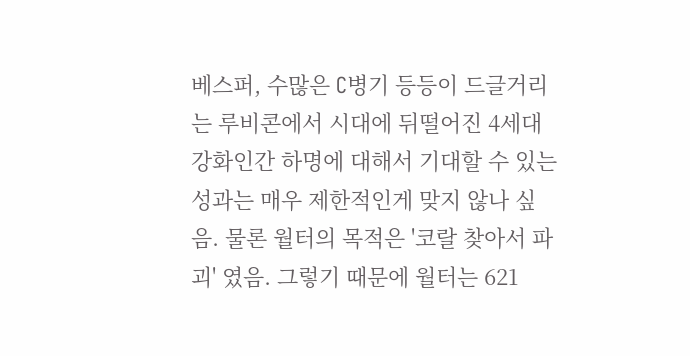베스퍼, 수많은 C병기 등등이 드글거리는 루비콘에서 시대에 뒤떨어진 4세대 강화인간 하명에 대해서 기대할 수 있는 성과는 매우 제한적인게 맞지 않나 싶음. 물론 월터의 목적은 '코랄 찾아서 파괴' 였음. 그렇기 때문에 월터는 621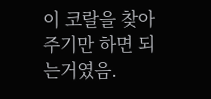이 코랄을 찾아주기만 하면 되는거였음.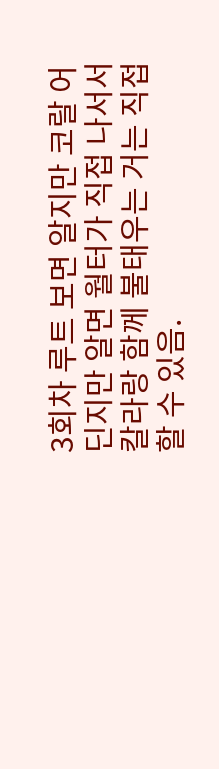3회차 루트 보면 알지만 코랄 어딘지만 알면 월터가 직접 나서서 칼라랑 함께 불태우는 거는 직접 할 수 있음.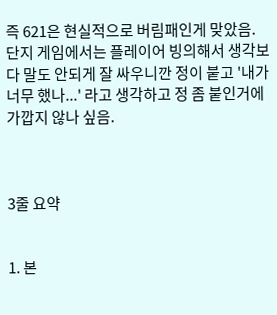즉 621은 현실적으로 버림패인게 맞았음. 단지 게임에서는 플레이어 빙의해서 생각보다 말도 안되게 잘 싸우니깐 정이 붙고 '내가 너무 했나...' 라고 생각하고 정 좀 붙인거에 가깝지 않나 싶음.



3줄 요약


1. 본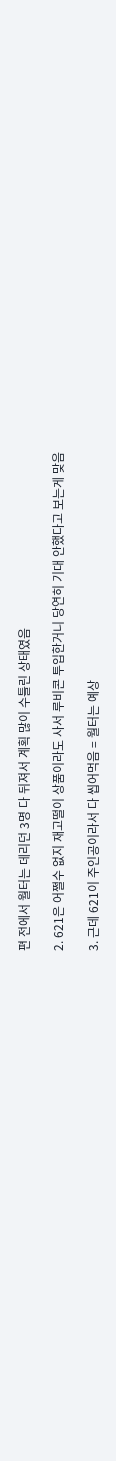편 전에서 월터는 데리던 3명 다 뒤져서 계획 많이 수틀린 상태였음

2. 621은 어쩔수 없지 재고떨이 상품이라도 사서 루비콘 투입한거니 당연히 기대 안했다고 보는게 맞음

3. 근데 621이 주인공이라서 다 씹어먹음 = 월터는 예상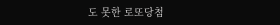도 못한 로또당첨